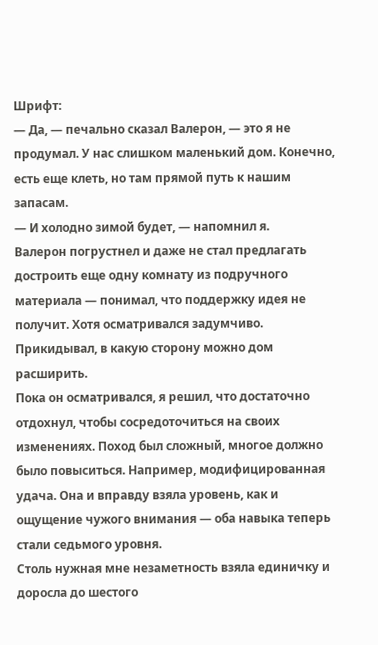Шрифт:
— Да, — печально сказал Валерон, — это я не продумал. У нас слишком маленький дом. Конечно, есть еще клеть, но там прямой путь к нашим запасам.
— И холодно зимой будет, — напомнил я.
Валерон погрустнел и даже не стал предлагать достроить еще одну комнату из подручного материала — понимал, что поддержку идея не получит. Хотя осматривался задумчиво. Прикидывал, в какую сторону можно дом расширить.
Пока он осматривался, я решил, что достаточно отдохнул, чтобы сосредоточиться на своих изменениях. Поход был сложный, многое должно было повыситься. Например, модифицированная удача. Она и вправду взяла уровень, как и ощущение чужого внимания — оба навыка теперь стали седьмого уровня.
Столь нужная мне незаметность взяла единичку и доросла до шестого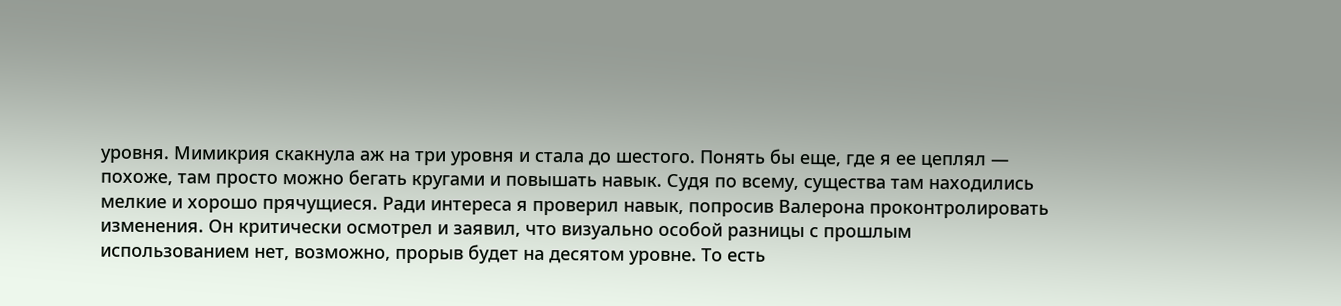уровня. Мимикрия скакнула аж на три уровня и стала до шестого. Понять бы еще, где я ее цеплял — похоже, там просто можно бегать кругами и повышать навык. Судя по всему, существа там находились мелкие и хорошо прячущиеся. Ради интереса я проверил навык, попросив Валерона проконтролировать изменения. Он критически осмотрел и заявил, что визуально особой разницы с прошлым использованием нет, возможно, прорыв будет на десятом уровне. То есть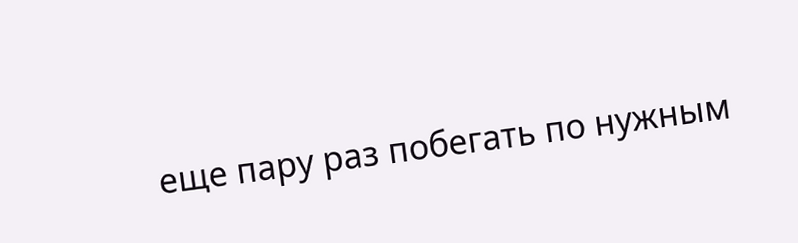еще пару раз побегать по нужным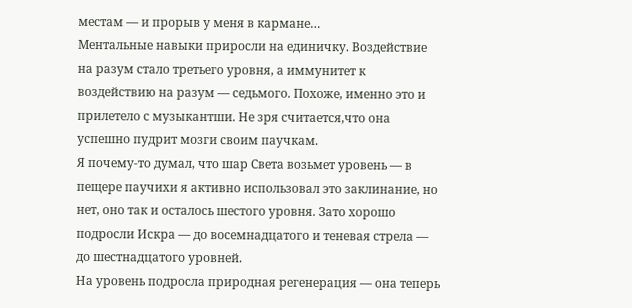местам — и прорыв у меня в кармане…
Ментальные навыки приросли на единичку. Воздействие на разум стало третьего уровня, а иммунитет к воздействию на разум — седьмого. Похоже, именно это и прилетело с музыкантши. Не зря считается,что она успешно пудрит мозги своим паучкам.
Я почему-то думал, что шар Света возьмет уровень — в пещере паучихи я активно использовал это заклинание, но нет, оно так и осталось шестого уровня. Зато хорошо подросли Искра — до восемнадцатого и теневая стрела — до шестнадцатого уровней.
На уровень подросла природная регенерация — она теперь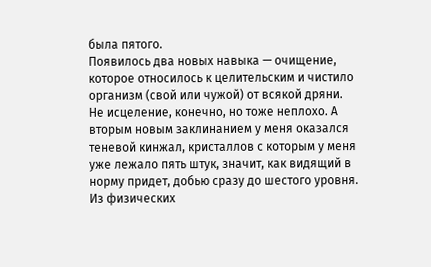была пятого.
Появилось два новых навыка — очищение, которое относилось к целительским и чистило организм (свой или чужой) от всякой дряни. Не исцеление, конечно, но тоже неплохо. А вторым новым заклинанием у меня оказался теневой кинжал, кристаллов с которым у меня уже лежало пять штук, значит, как видящий в норму придет, добью сразу до шестого уровня.
Из физических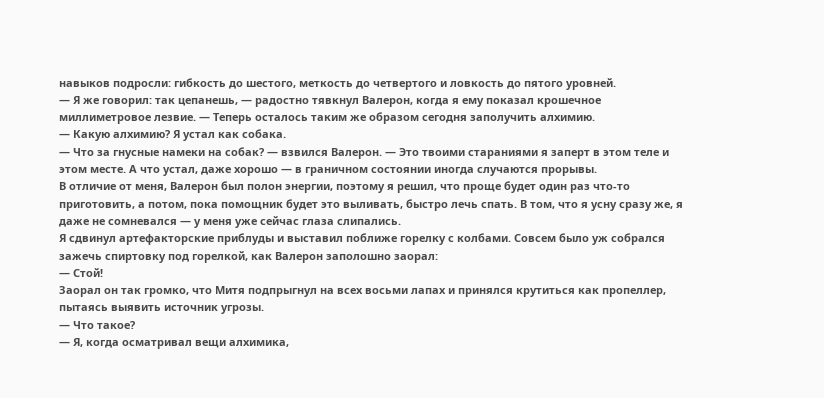навыков подросли: гибкость до шестого, меткость до четвертого и ловкость до пятого уровней.
— Я же говорил: так цепанешь, — радостно тявкнул Валерон, когда я ему показал крошечное миллиметровое лезвие. — Теперь осталось таким же образом сегодня заполучить алхимию.
— Какую алхимию? Я устал как собака.
— Что за гнусные намеки на собак? — взвился Валерон. — Это твоими стараниями я заперт в этом теле и этом месте. А что устал, даже хорошо — в граничном состоянии иногда случаются прорывы.
В отличие от меня, Валерон был полон энергии, поэтому я решил, что проще будет один раз что-то приготовить, а потом, пока помощник будет это выливать, быстро лечь спать. В том, что я усну сразу же, я даже не сомневался — у меня уже сейчас глаза слипались.
Я сдвинул артефакторские приблуды и выставил поближе горелку с колбами. Совсем было уж собрался зажечь спиртовку под горелкой, как Валерон заполошно заорал:
— Стой!
Заорал он так громко, что Митя подпрыгнул на всех восьми лапах и принялся крутиться как пропеллер, пытаясь выявить источник угрозы.
— Что такое?
— Я, когда осматривал вещи алхимика,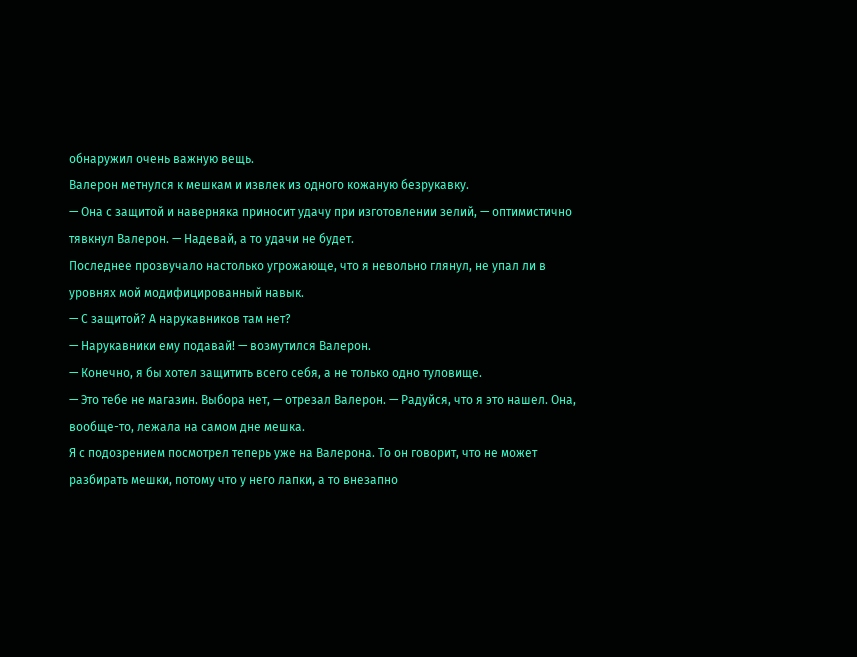обнаружил очень важную вещь.
Валерон метнулся к мешкам и извлек из одного кожаную безрукавку.
— Она с защитой и наверняка приносит удачу при изготовлении зелий, — оптимистично тявкнул Валерон. — Надевай, а то удачи не будет.
Последнее прозвучало настолько угрожающе, что я невольно глянул, не упал ли в уровнях мой модифицированный навык.
— С защитой? А нарукавников там нет?
— Нарукавники ему подавай! — возмутился Валерон.
— Конечно, я бы хотел защитить всего себя, а не только одно туловище.
— Это тебе не магазин. Выбора нет, — отрезал Валерон. — Радуйся, что я это нашел. Она, вообще-то, лежала на самом дне мешка.
Я с подозрением посмотрел теперь уже на Валерона. То он говорит, что не может разбирать мешки, потому что у него лапки, а то внезапно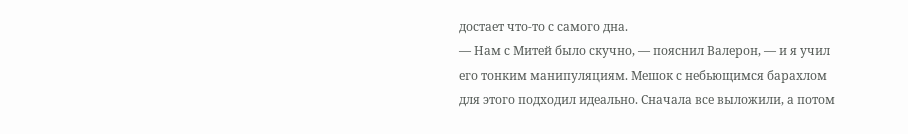достает что-то с самого дна.
— Нам с Митей было скучно, — пояснил Валерон, — и я учил его тонким манипуляциям. Мешок с небьющимся барахлом для этого подходил идеально. Сначала все выложили, а потом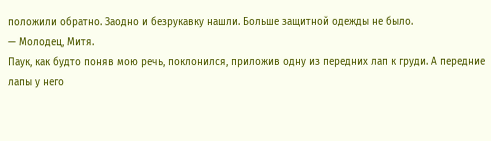положили обратно. Заодно и безрукавку нашли. Больше защитной одежды не было.
— Молодец, Митя.
Паук, как будто поняв мою речь, поклонился, приложив одну из передних лап к груди. А передние лапы у него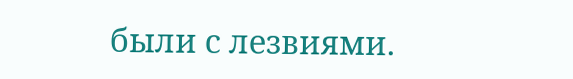были с лезвиями.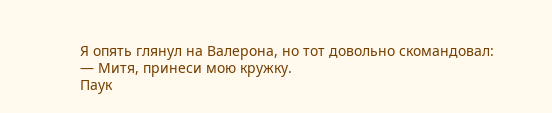Я опять глянул на Валерона, но тот довольно скомандовал:
— Митя, принеси мою кружку.
Паук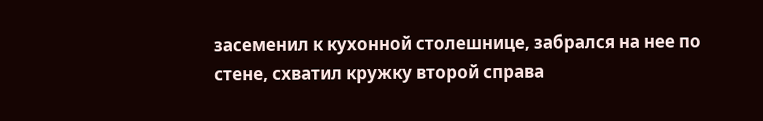засеменил к кухонной столешнице, забрался на нее по стене, схватил кружку второй справа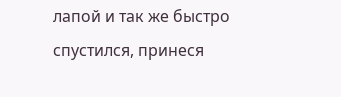лапой и так же быстро спустился, принеся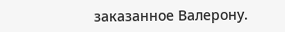заказанное Валерону.